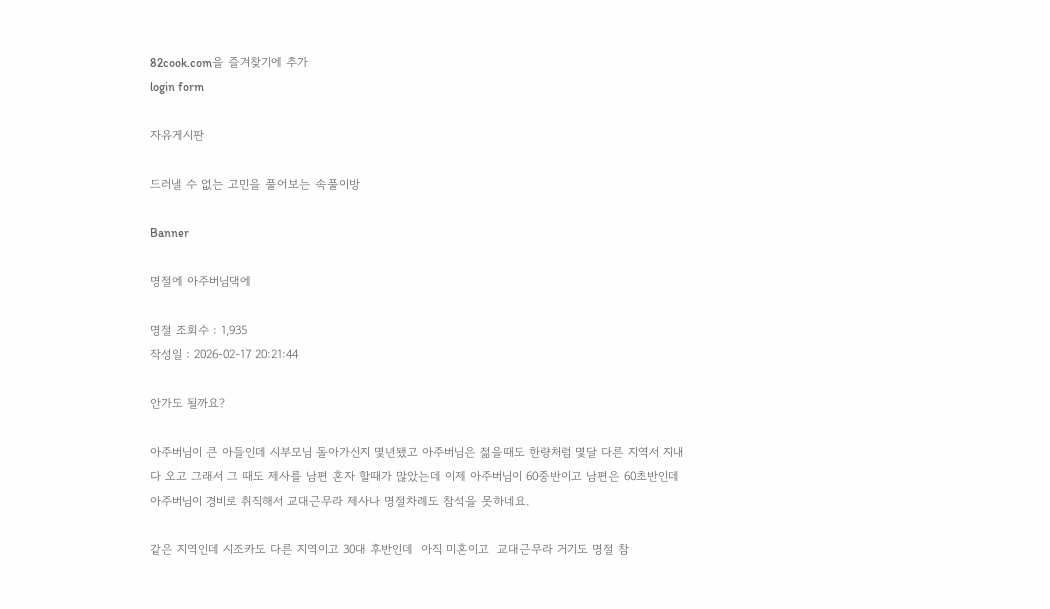82cook.com을 즐겨찾기에 추가
login form

자유게시판

드러낼 수 없는 고민을 풀어보는 속풀이방

Banner

명절에 아주버님댁에

명절 조회수 : 1,935
작성일 : 2026-02-17 20:21:44

안가도 될까요?

아주버님이 큰 아들인데 시부모님 돌아가신지 몇년됐고 아주버님은 젊을때도 한량처럼 몇달 다른 지역서 지내다 오고 그래서 그 때도 제사를 남편 혼자 할때가 많았는데 이제 아주버님이 60중반이고 남편은 60초반인데 아주버님이 경비로 취직해서 교대근무라 제사나 명절차례도 참석을 못하네요.

같은 지역인데 시조카도 다른 지역이고 30대 후반인데  아직 미혼이고  교대근무라 거기도 명절 참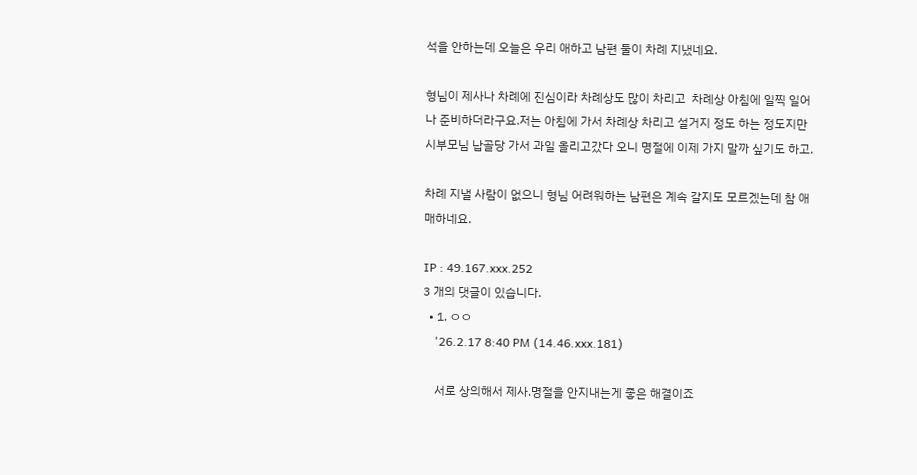석을 안하는데 오늘은 우리 애하고 남편 둘이 차례 지냈네요.

형님이 제사나 차례에 진심이라 차례상도 많이 차리고  차례상 아침에 일찍 일어나 준비하더라구요.저는 아침에 가서 차례상 차리고 설거지 정도 하는 정도지만 시부모님 납골당 가서 과일 올리고갔다 오니 명절에 이제 가지 말까 싶기도 하고.

차례 지낼 사람이 없으니 형님 어려워하는 남편은 계속 갈지도 모르겠는데 참 애매하네요.

IP : 49.167.xxx.252
3 개의 댓글이 있습니다.
  • 1. ㅇㅇ
    '26.2.17 8:40 PM (14.46.xxx.181)

    서로 상의해서 제사.명절을 안지내는게 좋은 해결이죠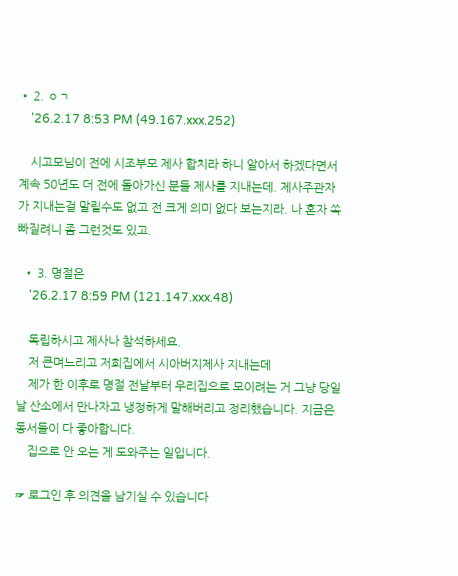• 2. ㅇㄱ
    '26.2.17 8:53 PM (49.167.xxx.252)

    시고모님이 전에 시조부모 제사 합치라 하니 알아서 하겠다면서 계속 50년도 더 전에 돌아가신 분들 제사를 지내는데. 제사주관자가 지내는걸 말릴수도 없고 전 크게 의미 없다 보는지라. 나 혼자 쏙 빠질려니 좀 그런것도 있고.

  • 3. 명절은
    '26.2.17 8:59 PM (121.147.xxx.48)

    독립하시고 제사나 참석하세요.
    저 큰며느리고 저희집에서 시아버지제사 지내는데
    제가 한 이후로 명절 전날부터 우리집으로 모이려는 거 그냥 당일날 산소에서 만나자고 냉정하게 말해버리고 정리했습니다. 지금은 동서들이 다 좋아합니다.
    집으로 안 오는 게 도와주는 일입니다.

☞ 로그인 후 의견을 남기실 수 있습니다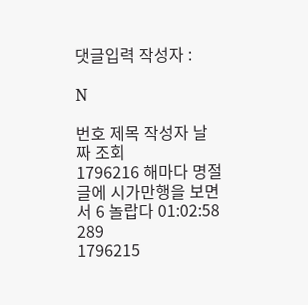댓글입력 작성자 :

N

번호 제목 작성자 날짜 조회
1796216 해마다 명절글에 시가만행을 보면서 6 놀랍다 01:02:58 289
1796215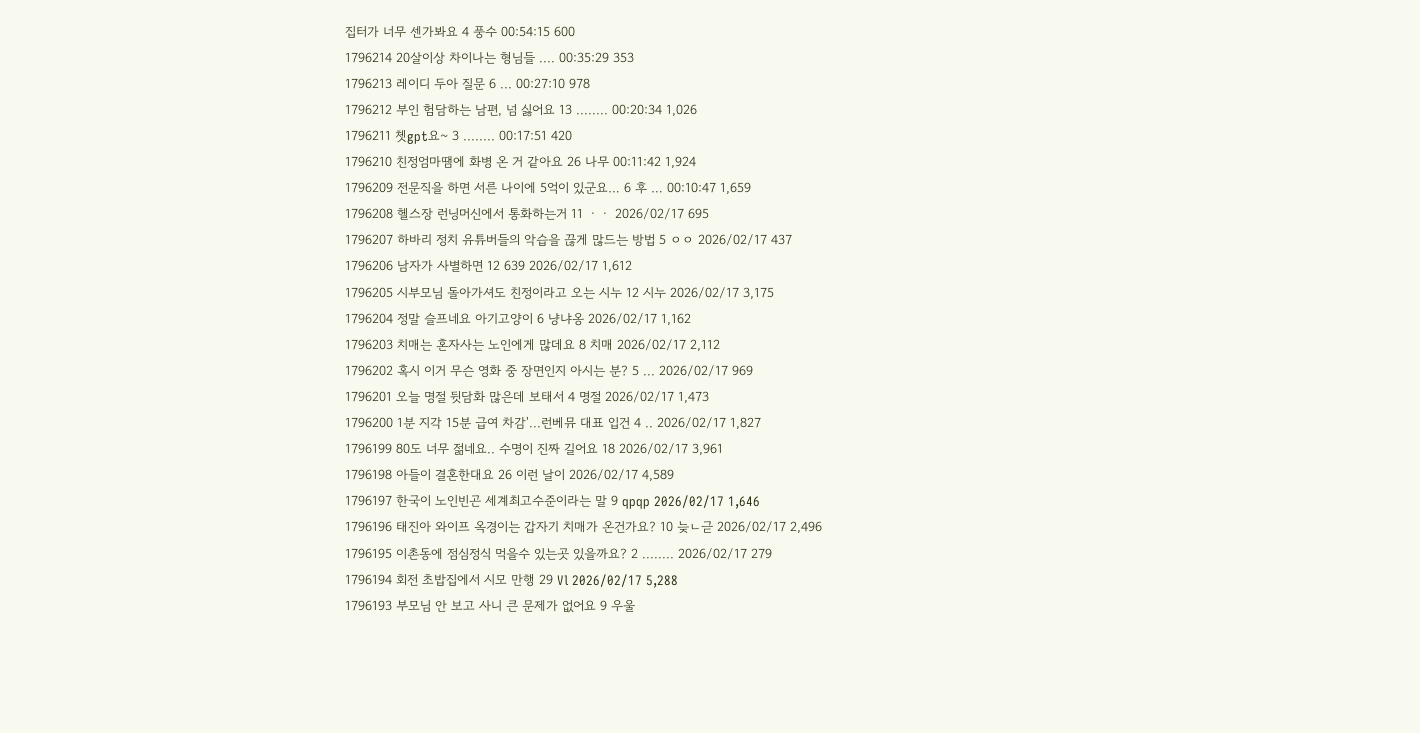집터가 너무 센가봐요 4 풍수 00:54:15 600
1796214 20살이상 차이나는 형님들 .... 00:35:29 353
1796213 레이디 두아 질문 6 ... 00:27:10 978
1796212 부인 험담하는 남편, 넘 싫어요 13 ........ 00:20:34 1,026
1796211 쳇gpt요~ 3 ........ 00:17:51 420
1796210 친정엄마땜에 화병 온 거 같아요 26 나무 00:11:42 1,924
1796209 전문직을 하면 서른 나이에 5억이 있군요… 6 후 … 00:10:47 1,659
1796208 헬스장 런닝머신에서 통화하는거 11 ㆍㆍ 2026/02/17 695
1796207 하바리 정치 유튜버들의 악습을 끊게 많드는 방법 5 ㅇㅇ 2026/02/17 437
1796206 남자가 사별하면 12 639 2026/02/17 1,612
1796205 시부모님 돌아가셔도 친정이라고 오는 시누 12 시누 2026/02/17 3,175
1796204 정말 슬프네요 아기고양이 6 냥냐옹 2026/02/17 1,162
1796203 치매는 혼자사는 노인에게 많데요 8 치매 2026/02/17 2,112
1796202 혹시 이거 무슨 영화 중 장면인지 아시는 분? 5 ... 2026/02/17 969
1796201 오늘 명절 뒷담화 많은데 보태서 4 명절 2026/02/17 1,473
1796200 1분 지각 15분 급여 차감'...런베뮤 대표 입건 4 .. 2026/02/17 1,827
1796199 80도 너무 젊네요.. 수명이 진짜 길어요 18 2026/02/17 3,961
1796198 아들이 결혼한대요 26 이런 날이 2026/02/17 4,589
1796197 한국이 노인빈곤 세계최고수준이라는 말 9 qpqp 2026/02/17 1,646
1796196 태진아 와이프 옥경이는 갑자기 치매가 온건가요? 10 늦ㄴ귿 2026/02/17 2,496
1796195 이촌동에 점심정식 먹을수 있는곳 있을까요? 2 ........ 2026/02/17 279
1796194 회전 초밥집에서 시모 만행 29 Vl 2026/02/17 5,288
1796193 부모님 안 보고 사니 큰 문제가 없어요 9 우울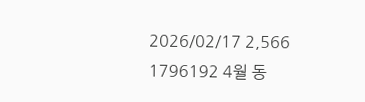2026/02/17 2,566
1796192 4월 동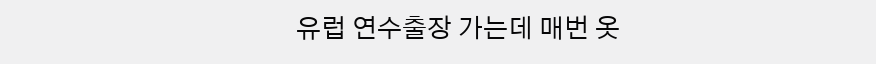유럽 연수출장 가는데 매번 옷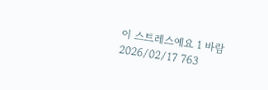이 스트레스예요 1 바람 2026/02/17 763